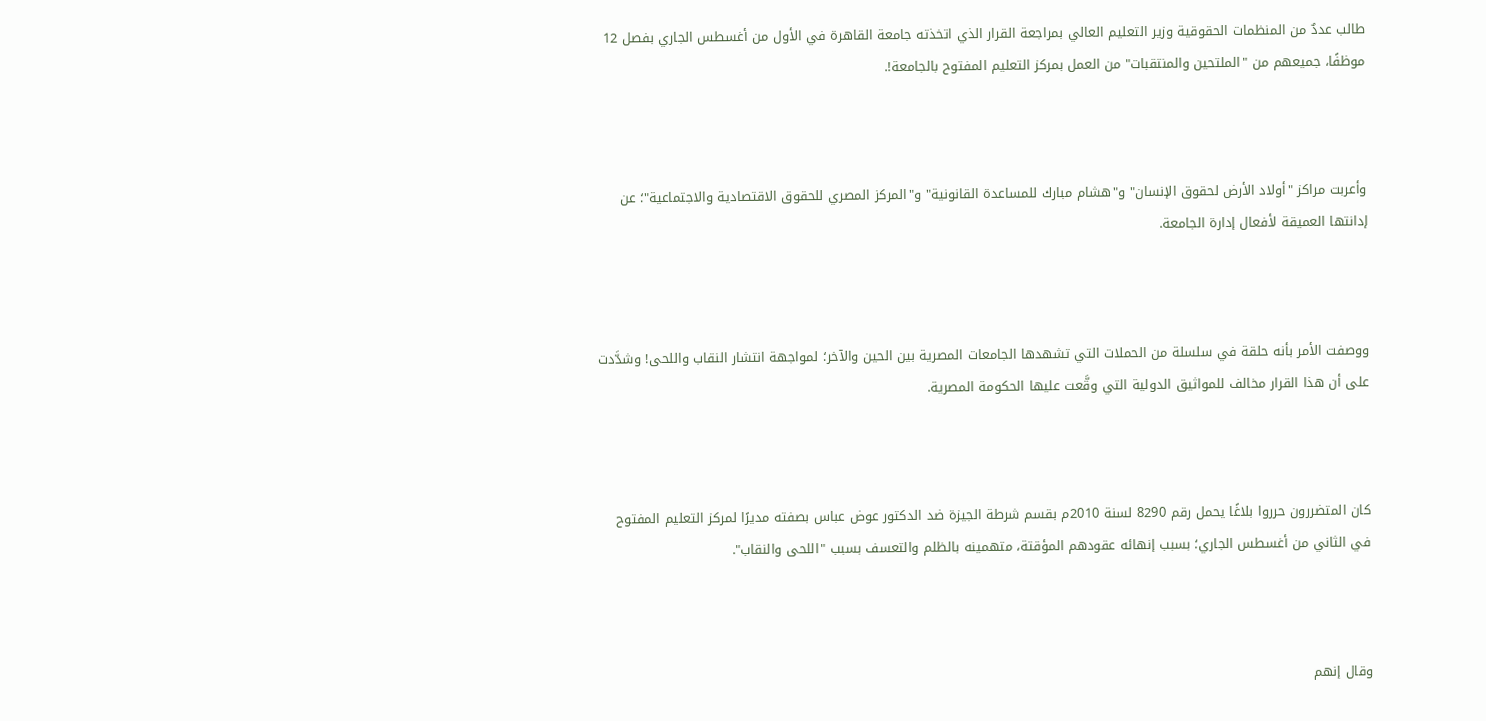طالب عددٌ من المنظمات الحقوقية وزير التعليم العالي بمراجعة القرار الذي اتخذته جامعة القاهرة في الأول من أغسطس الجاري بفصل 12 موظفًا، جميعهم من "الملتحين والمنتقبات" من العمل بمركز التعليم المفتوح بالجامعة!.



وأعربت مراكز "أولاد الأرض لحقوق الإنسان" و"هشام مبارك للمساعدة القانونية" و"المركز المصري للحقوق الاقتصادية والاجتماعية"؛ عن إدانتها العميقة لأفعال إدارة الجامعة.



ووصفت الأمر بأنه حلقة في سلسلة من الحملات التي تشهدها الجامعات المصرية بين الحين والآخر؛ لمواجهة انتشار النقاب واللحى! وشدَّدت على أن هذا القرار مخالف للمواثيق الدولية التي وقَّعت عليها الحكومة المصرية.



كان المتضررون حرروا بلاغًا يحمل رقم 8290 لسنة 2010م بقسم شرطة الجيزة ضد الدكتور عوض عباس بصفته مديرًا لمركز التعليم المفتوح في الثاني من أغسطس الجاري؛ بسبب إنهائه عقودهم المؤقتة، متهمينه بالظلم والتعسف بسبب "اللحى والنقاب".



وقال إنهم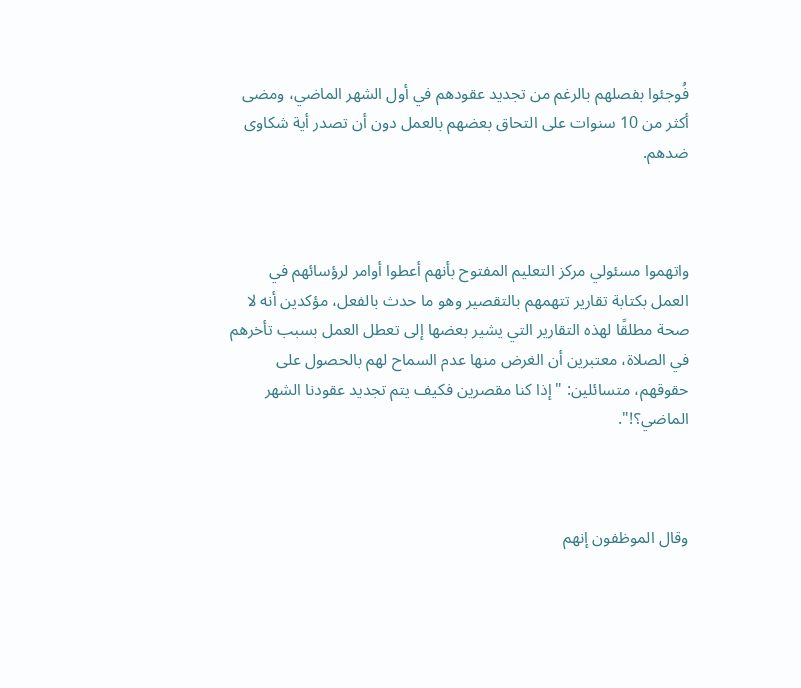فُوجئوا بفصلهم بالرغم من تجديد عقودهم في أول الشهر الماضي، ومضى أكثر من 10 سنوات على التحاق بعضهم بالعمل دون أن تصدر أية شكاوى ضدهم.



واتهموا مسئولي مركز التعليم المفتوح بأنهم أعطوا أوامر لرؤسائهم في العمل بكتابة تقارير تتهمهم بالتقصير وهو ما حدث بالفعل، مؤكدين أنه لا صحة مطلقًا لهذه التقارير التي يشير بعضها إلى تعطل العمل بسبب تأخرهم في الصلاة، معتبرين أن الغرض منها عدم السماح لهم بالحصول على حقوقهم، متسائلين: "إذا كنا مقصرين فكيف يتم تجديد عقودنا الشهر الماضي؟!".



وقال الموظفون إنهم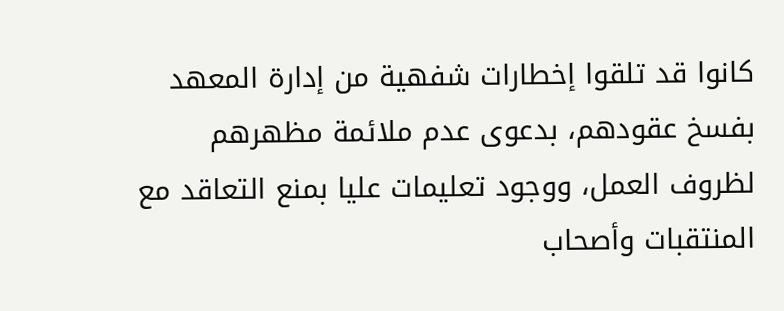كانوا قد تلقوا إخطارات شفهية من إدارة المعهد بفسخ عقودهم، بدعوى عدم ملائمة مظهرهم لظروف العمل، ووجود تعليمات عليا بمنع التعاقد مع المنتقبات وأصحاب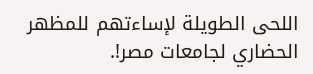اللحى الطويلة لإساءتهم للمظهر الحضاري لجامعات مصر!.